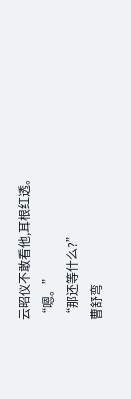云昭仪不敢看他,耳根红透。
“嗯。”
“那还等什么?”
曹舒弯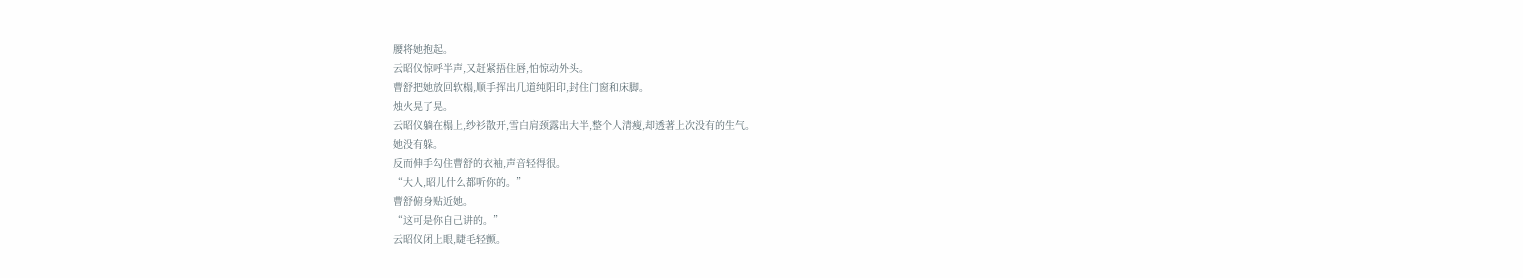腰将她抱起。
云昭仪惊呼半声,又赶紧捂住唇,怕惊动外头。
曹舒把她放回软榻,顺手挥出几道纯阳印,封住门窗和床脚。
烛火晃了晃。
云昭仪躺在榻上,纱衫散开,雪白肩颈露出大半,整个人清瘦,却透著上次没有的生气。
她没有躲。
反而伸手勾住曹舒的衣袖,声音轻得很。
“大人,昭儿什么都听你的。”
曹舒俯身贴近她。
“这可是你自己讲的。”
云昭仪闭上眼,睫毛轻颤。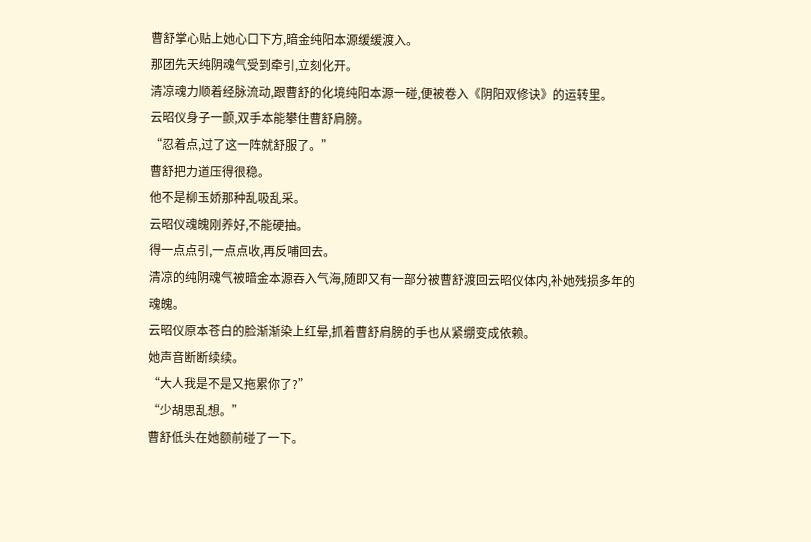曹舒掌心贴上她心口下方,暗金纯阳本源缓缓渡入。
那团先天纯阴魂气受到牵引,立刻化开。
清凉魂力顺着经脉流动,跟曹舒的化境纯阳本源一碰,便被卷入《阴阳双修诀》的运转里。
云昭仪身子一颤,双手本能攀住曹舒肩膀。
“忍着点,过了这一阵就舒服了。”
曹舒把力道压得很稳。
他不是柳玉娇那种乱吸乱采。
云昭仪魂魄刚养好,不能硬抽。
得一点点引,一点点收,再反哺回去。
清凉的纯阴魂气被暗金本源吞入气海,随即又有一部分被曹舒渡回云昭仪体内,补她残损多年的魂魄。
云昭仪原本苍白的脸渐渐染上红晕,抓着曹舒肩膀的手也从紧绷变成依赖。
她声音断断续续。
“大人我是不是又拖累你了?”
“少胡思乱想。”
曹舒低头在她额前碰了一下。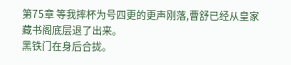第75章 等我摔杯为号四更的更声刚落,曹舒已经从皇家藏书阁底层退了出来。
黑铁门在身后合拢。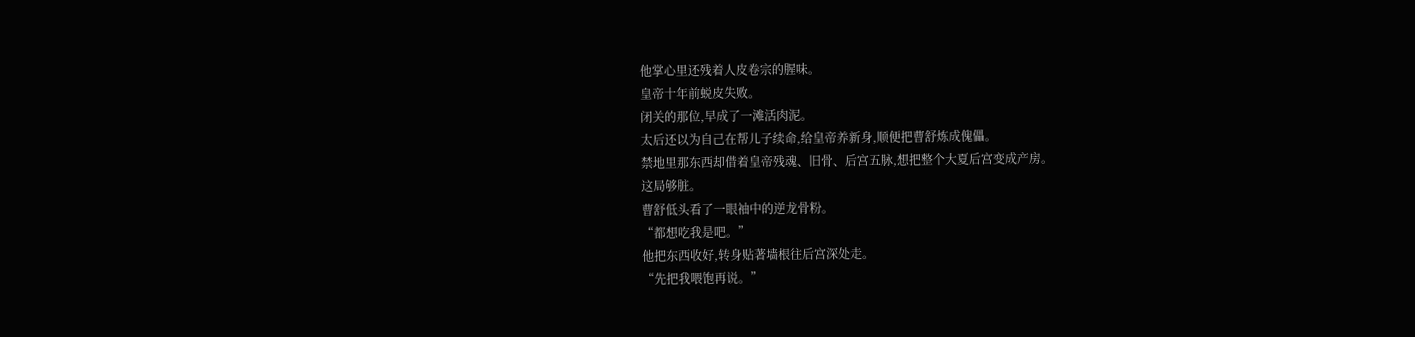他掌心里还残着人皮卷宗的腥味。
皇帝十年前蜕皮失败。
闭关的那位,早成了一滩活肉泥。
太后还以为自己在帮儿子续命,给皇帝养新身,顺便把曹舒炼成傀儡。
禁地里那东西却借着皇帝残魂、旧骨、后宫五脉,想把整个大夏后宫变成产房。
这局够脏。
曹舒低头看了一眼袖中的逆龙骨粉。
“都想吃我是吧。”
他把东西收好,转身贴著墙根往后宫深处走。
“先把我喂饱再说。”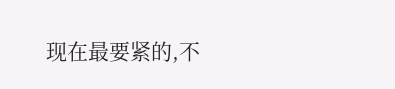现在最要紧的,不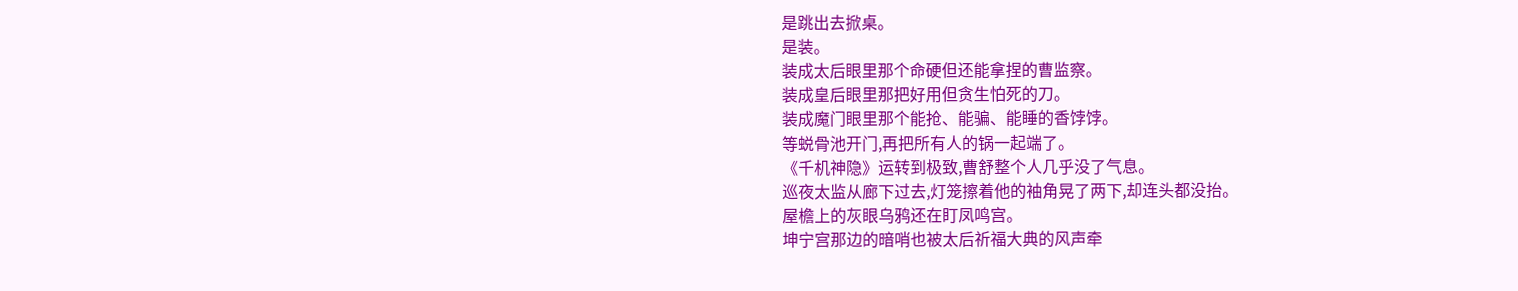是跳出去掀桌。
是装。
装成太后眼里那个命硬但还能拿捏的曹监察。
装成皇后眼里那把好用但贪生怕死的刀。
装成魔门眼里那个能抢、能骗、能睡的香饽饽。
等蜕骨池开门,再把所有人的锅一起端了。
《千机神隐》运转到极致,曹舒整个人几乎没了气息。
巡夜太监从廊下过去,灯笼擦着他的袖角晃了两下,却连头都没抬。
屋檐上的灰眼乌鸦还在盯凤鸣宫。
坤宁宫那边的暗哨也被太后祈福大典的风声牵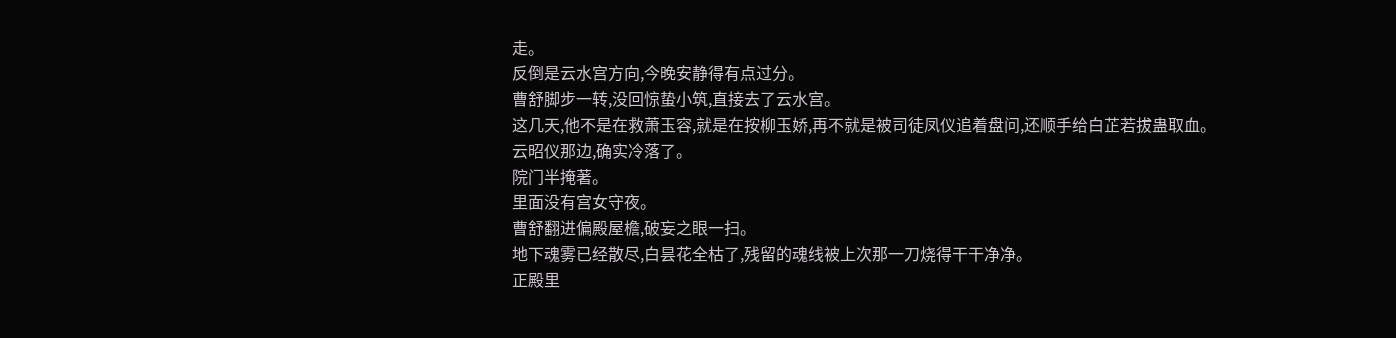走。
反倒是云水宫方向,今晚安静得有点过分。
曹舒脚步一转,没回惊蛰小筑,直接去了云水宫。
这几天,他不是在救萧玉容,就是在按柳玉娇,再不就是被司徒凤仪追着盘问,还顺手给白芷若拔蛊取血。
云昭仪那边,确实冷落了。
院门半掩著。
里面没有宫女守夜。
曹舒翻进偏殿屋檐,破妄之眼一扫。
地下魂雾已经散尽,白昙花全枯了,残留的魂线被上次那一刀烧得干干净净。
正殿里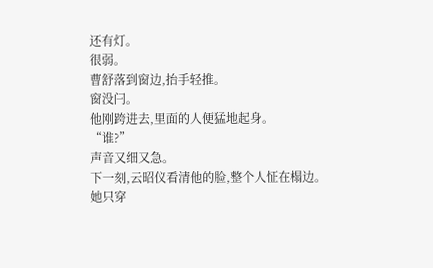还有灯。
很弱。
曹舒落到窗边,抬手轻推。
窗没闩。
他刚跨进去,里面的人便猛地起身。
“谁?”
声音又细又急。
下一刻,云昭仪看清他的脸,整个人怔在榻边。
她只穿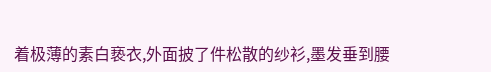着极薄的素白亵衣,外面披了件松散的纱衫,墨发垂到腰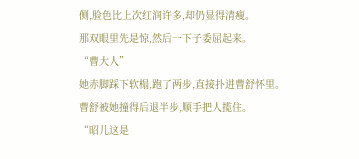侧,脸色比上次红润许多,却仍显得清瘦。
那双眼里先是惊,然后一下子委屈起来。
“曹大人”
她赤脚踩下软榻,跑了两步,直接扑进曹舒怀里。
曹舒被她撞得后退半步,顺手把人揽住。
“昭儿这是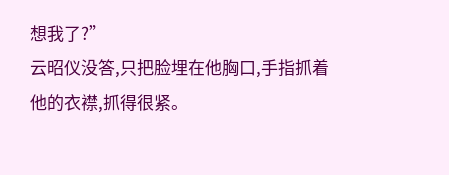想我了?”
云昭仪没答,只把脸埋在他胸口,手指抓着他的衣襟,抓得很紧。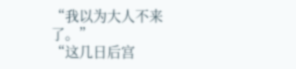“我以为大人不来了。”
“这几日后宫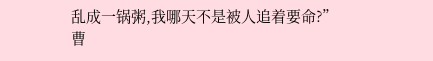乱成一锅粥,我哪天不是被人追着要命?”
曹